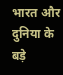भारत और दुनिया के बड़े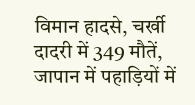विमान हादसे, चर्खी दादरी में 349 मौतें, जापान में पहाड़ियों में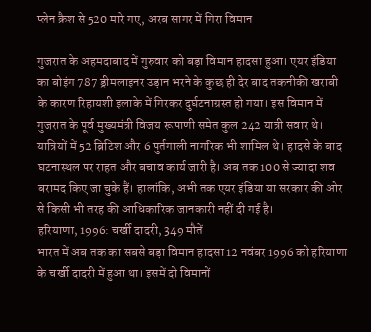प्लेन क्रैश से 520 मारे गए, अरब सागर में गिरा विमान

गुजरात के अहमदाबाद में गुरुवार को बड़ा विमान हादसा हुआ। एयर इंडिया का बोइंग 787 ड्रीमलाइनर उड़ान भरने के कुछ ही देर बाद तकनीकी खराबी के कारण रिहायशी इलाके में गिरकर दुर्घटनाग्रस्त हो गया। इस विमान में गुजरात के पूर्व मुख्यमंत्री विजय रूपाणी समेत कुल 242 यात्री सवार थे।
यात्रियों में 52 ब्रिटिश और 6 पुर्तगाली नागरिक भी शामिल थे। हादसे के बाद घटनास्थल पर राहत और बचाव कार्य जारी है। अब तक 100 से ज्यादा शव बरामद किए जा चुके हैं। हालांकि, अभी तक एयर इंडिया या सरकार की ओर से किसी भी तरह की आधिकारिक जानकारी नहीं दी गई है।
हरियाणा, 1996: चर्खी दादरी, 349 मौतें
भारत में अब तक का सबसे बड़ा विमान हादसा 12 नवंबर 1996 को हरियाणा के चर्खी दादरी में हुआ था। इसमें दो विमानों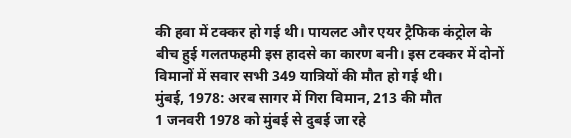की हवा में टक्कर हो गई थी। पायलट और एयर ट्रैफिक कंट्रोल के बीच हुई गलतफहमी इस हादसे का कारण बनी। इस टक्कर में दोनों विमानों में सवार सभी 349 यात्रियों की मौत हो गई थी।
मुंबई, 1978: अरब सागर में गिरा विमान, 213 की मौत
1 जनवरी 1978 को मुंबई से दुबई जा रहे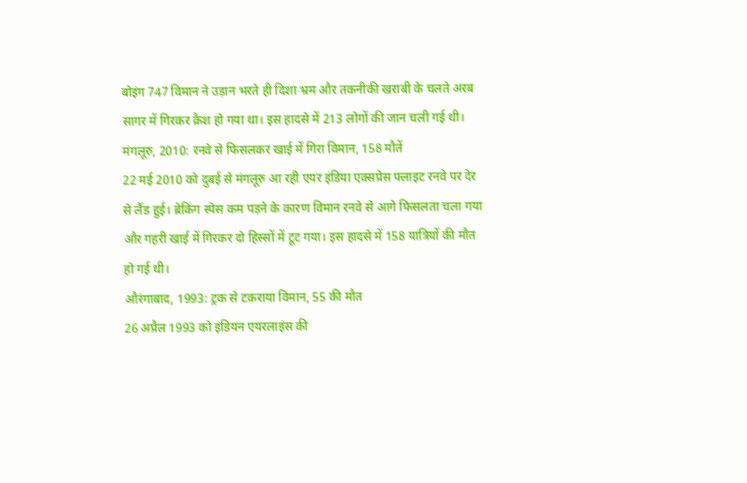बोइंग 747 विमान ने उड़ान भरते ही दिशा भ्रम और तकनीकी खराबी के चलते अरब सागर में गिरकर क्रैश हो गया था। इस हादसे में 213 लोगों की जान चली गई थी।
मंगलूरु, 2010: रनवे से फिसलकर खाई में गिरा विमान, 158 मौतें
22 मई 2010 को दुबई से मंगलूरु आ रही एयर इंडिया एक्सप्रेस फ्लाइट रनवे पर देर से लैंड हुई। ब्रेकिंग स्पेस कम पड़ने के कारण विमान रनवे से आगे फिसलता चला गया और गहरी खाई में गिरकर दो हिस्सों में टूट गया। इस हादसे में 158 यात्रियों की मौत हो गई थी।
औरंगाबाद, 1993: ट्रक से टकराया विमान, 55 की मौत
26 अप्रैल 1993 को इंडियन एयरलाइंस की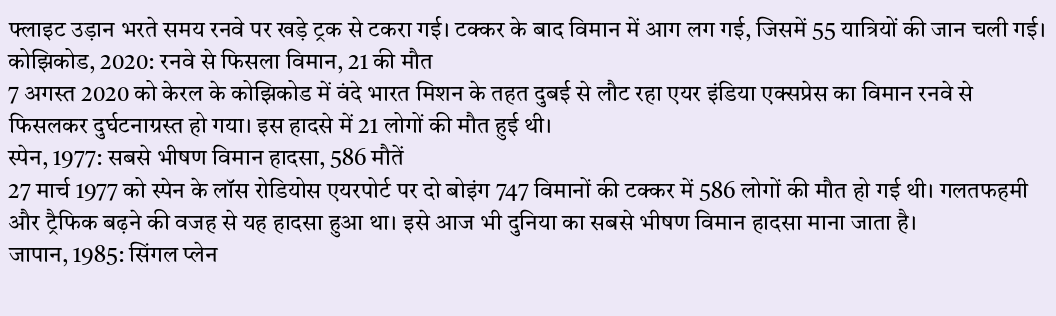फ्लाइट उड़ान भरते समय रनवे पर खड़े ट्रक से टकरा गई। टक्कर के बाद विमान में आग लग गई, जिसमें 55 यात्रियों की जान चली गई।
कोझिकोड, 2020: रनवे से फिसला विमान, 21 की मौत
7 अगस्त 2020 को केरल के कोझिकोड में वंदे भारत मिशन के तहत दुबई से लौट रहा एयर इंडिया एक्सप्रेस का विमान रनवे से फिसलकर दुर्घटनाग्रस्त हो गया। इस हादसे में 21 लोगों की मौत हुई थी।
स्पेन, 1977: सबसे भीषण विमान हादसा, 586 मौतें
27 मार्च 1977 को स्पेन के लॉस रोडियोस एयरपोर्ट पर दो बोइंग 747 विमानों की टक्कर में 586 लोगों की मौत हो गई थी। गलतफहमी और ट्रैफिक बढ़ने की वजह से यह हादसा हुआ था। इसे आज भी दुनिया का सबसे भीषण विमान हादसा माना जाता है।
जापान, 1985: सिंगल प्लेन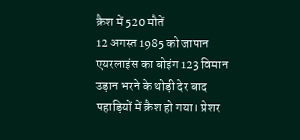क्रैश में 520 मौतें
12 अगस्त 1985 को जापान एयरलाइंस का बोइंग 123 विमान उड़ान भरने के थोड़ी देर बाद पहाड़ियों में क्रैश हो गया। प्रेशर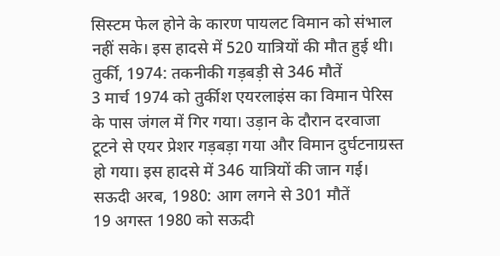सिस्टम फेल होने के कारण पायलट विमान को संभाल नहीं सके। इस हादसे में 520 यात्रियों की मौत हुई थी।
तुर्की, 1974: तकनीकी गड़बड़ी से 346 मौतें
3 मार्च 1974 को तुर्कीश एयरलाइंस का विमान पेरिस के पास जंगल में गिर गया। उड़ान के दौरान दरवाजा टूटने से एयर प्रेशर गड़बड़ा गया और विमान दुर्घटनाग्रस्त हो गया। इस हादसे में 346 यात्रियों की जान गई।
सऊदी अरब, 1980: आग लगने से 301 मौतें
19 अगस्त 1980 को सऊदी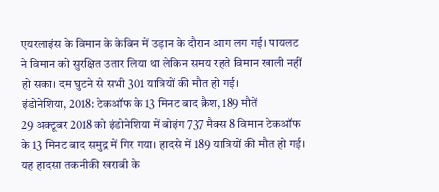एयरलाइंस के विमान के केबिन में उड़ान के दौरान आग लग गई। पायलट ने विमान को सुरक्षित उतार लिया था लेकिन समय रहते विमान खाली नहीं हो सका। दम घुटने से सभी 301 यात्रियों की मौत हो गई।
इंडोनेशिया, 2018: टेकऑफ के 13 मिनट बाद क्रैश, 189 मौतें
29 अक्टूबर 2018 को इंडोनेशिया में बोइंग 737 मैक्स 8 विमान टेकऑफ के 13 मिनट बाद समुद्र में गिर गया। हादसे में 189 यात्रियों की मौत हो गई। यह हादसा तकनीकी खराबी के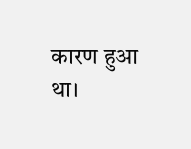कारण हुआ था।